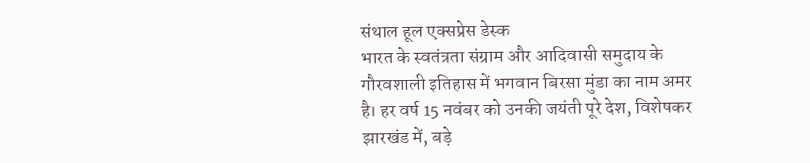संथाल हूल एक्सप्रेस डेस्क
भारत के स्वतंत्रता संग्राम और आदिवासी समुदाय के गौरवशाली इतिहास में भगवान बिरसा मुंडा का नाम अमर है। हर वर्ष 15 नवंबर को उनकी जयंती पूरे देश, विशेषकर झारखंड में, बड़े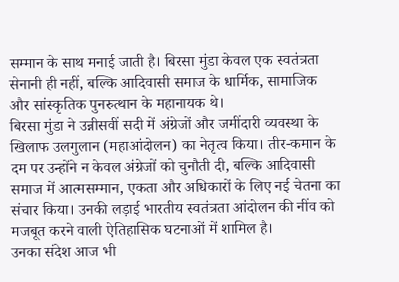सम्मान के साथ मनाई जाती है। बिरसा मुंडा केवल एक स्वतंत्रता सेनानी ही नहीं, बल्कि आदिवासी समाज के धार्मिक, सामाजिक और सांस्कृतिक पुनरुत्थान के महानायक थे।
बिरसा मुंडा ने उन्नीसवीं सदी में अंग्रेजों और जमींदारी व्यवस्था के खिलाफ उलगुलान (महाआंदोलन) का नेतृत्व किया। तीर-कमान के दम पर उन्होंने न केवल अंग्रेजों को चुनौती दी, बल्कि आदिवासी समाज में आत्मसम्मान, एकता और अधिकारों के लिए नई चेतना का संचार किया। उनकी लड़ाई भारतीय स्वतंत्रता आंदोलन की नींव को मजबूत करने वाली ऐतिहासिक घटनाओं में शामिल है।
उनका संदेश आज भी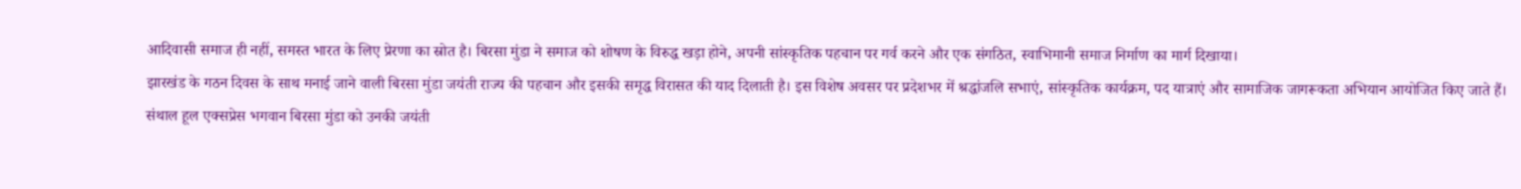आदिवासी समाज ही नहीं, समस्त भारत के लिए प्रेरणा का स्रोत है। बिरसा मुंडा ने समाज को शोषण के विरुद्ध खड़ा होने, अपनी सांस्कृतिक पहचान पर गर्व करने और एक संगठित, स्वाभिमानी समाज निर्माण का मार्ग दिखाया।
झारखंड के गठन दिवस के साथ मनाई जाने वाली बिरसा मुंडा जयंती राज्य की पहचान और इसकी समृद्ध विरासत की याद दिलाती है। इस विशेष अवसर पर प्रदेशभर में श्रद्धांजलि सभाएं, सांस्कृतिक कार्यक्रम, पद यात्राएं और सामाजिक जागरूकता अभियान आयोजित किए जाते हैं।
संथाल हूल एक्सप्रेस भगवान बिरसा मुंडा को उनकी जयंती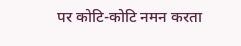पर कोटि-कोटि नमन करता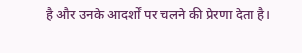है और उनके आदर्शों पर चलने की प्रेरणा देता है।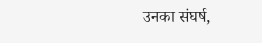उनका संघर्ष,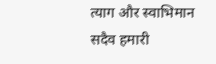त्याग और स्वाभिमान सदैव हमारी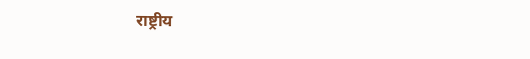राष्ट्रीय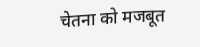चेतना को मजबूत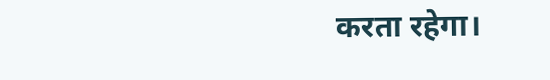करता रहेगा।